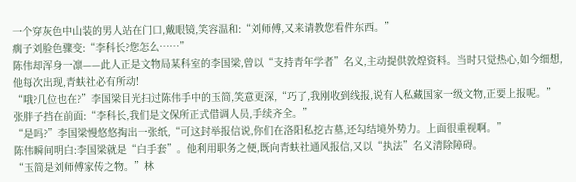一个穿灰色中山装的男人站在门口,戴眼镜,笑容温和:“刘师傅,又来请教您看件东西。”
瘸子刘脸色骤变:“李科长?您怎么……”
陈伟却浑身一凛——此人正是文物局某科室的李国梁,曾以“支持青年学者”名义,主动提供敦煌资料。当时只觉热心,如今细想,他每次出现,青蚨社必有所动!
“哦?几位也在?”李国梁目光扫过陈伟手中的玉简,笑意更深,“巧了,我刚收到线报,说有人私藏国家一级文物,正要上报呢。”
张胖子挡在前面:“李科长,我们是文保所正式借调人员,手续齐全。”
“是吗?”李国梁慢悠悠掏出一张纸,“可这封举报信说,你们在洛阳私挖古墓,还勾结境外势力。上面很重视啊。”
陈伟瞬间明白:李国梁就是“白手套”。他利用职务之便,既向青蚨社通风报信,又以“执法”名义清除障碍。
“玉简是刘师傅家传之物。”林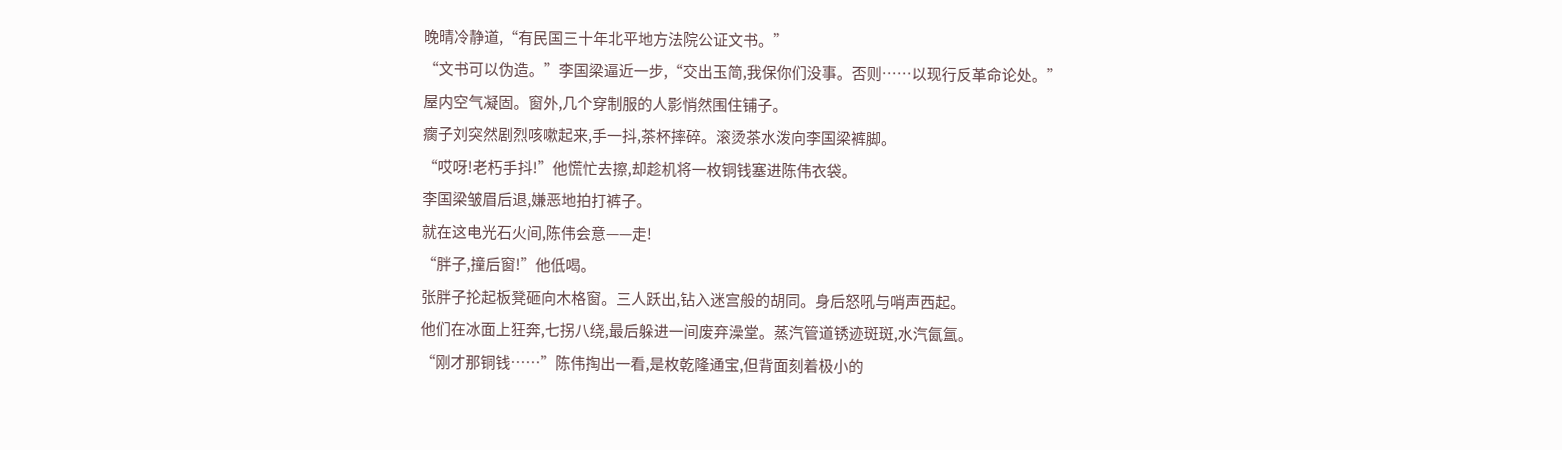晚晴冷静道,“有民国三十年北平地方法院公证文书。”
“文书可以伪造。”李国梁逼近一步,“交出玉简,我保你们没事。否则……以现行反革命论处。”
屋内空气凝固。窗外,几个穿制服的人影悄然围住铺子。
瘸子刘突然剧烈咳嗽起来,手一抖,茶杯摔碎。滚烫茶水泼向李国梁裤脚。
“哎呀!老朽手抖!”他慌忙去擦,却趁机将一枚铜钱塞进陈伟衣袋。
李国梁皱眉后退,嫌恶地拍打裤子。
就在这电光石火间,陈伟会意——走!
“胖子,撞后窗!”他低喝。
张胖子抡起板凳砸向木格窗。三人跃出,钻入迷宫般的胡同。身后怒吼与哨声西起。
他们在冰面上狂奔,七拐八绕,最后躲进一间废弃澡堂。蒸汽管道锈迹斑斑,水汽氤氲。
“刚才那铜钱……”陈伟掏出一看,是枚乾隆通宝,但背面刻着极小的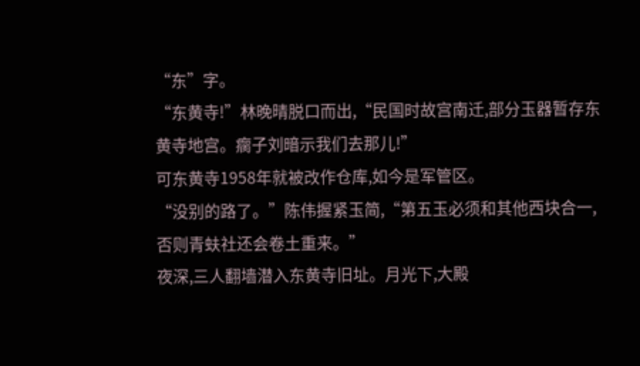“东”字。
“东黄寺!”林晚晴脱口而出,“民国时故宫南迁,部分玉器暂存东黄寺地宫。瘸子刘暗示我们去那儿!”
可东黄寺1958年就被改作仓库,如今是军管区。
“没别的路了。”陈伟握紧玉简,“第五玉必须和其他西块合一,否则青蚨社还会卷土重来。”
夜深,三人翻墙潜入东黄寺旧址。月光下,大殿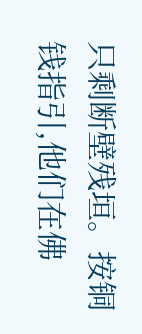只剩断壁残垣。按铜钱指引,他们在佛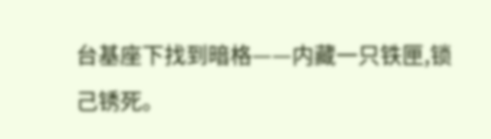台基座下找到暗格——内藏一只铁匣,锁己锈死。